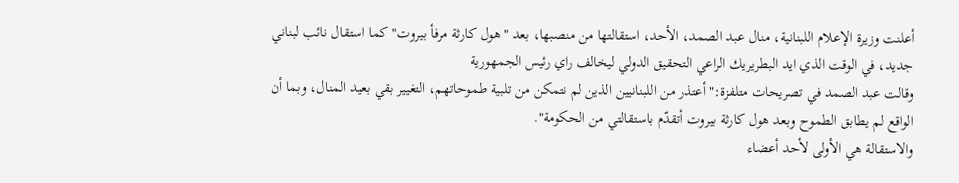أعلنت وزيرة الإعلام اللبنانية، منال عبد الصمد، الأحد، استقالتها من منصبها، بعد "هول كارثة مرفأ بيروت" كما استقال نائب لبناني جديد، في الوقت الذي ايد البطريريك الراعي التحقيق الدولي ليخالف راي رئيس الجمهورية
وقالت عبد الصمد في تصريحات متلفزة:"أعتذر من اللبنانيين الذين لم نتمكن من تلبية طموحاتهم، التغيير بقي بعيد المنال، وبما أن الواقع لم يطابق الطموح وبعد هول كارثة بيروت أتقدّم باستقالتي من الحكومة".
والاستقالة هي الأولى لأحد أعضاء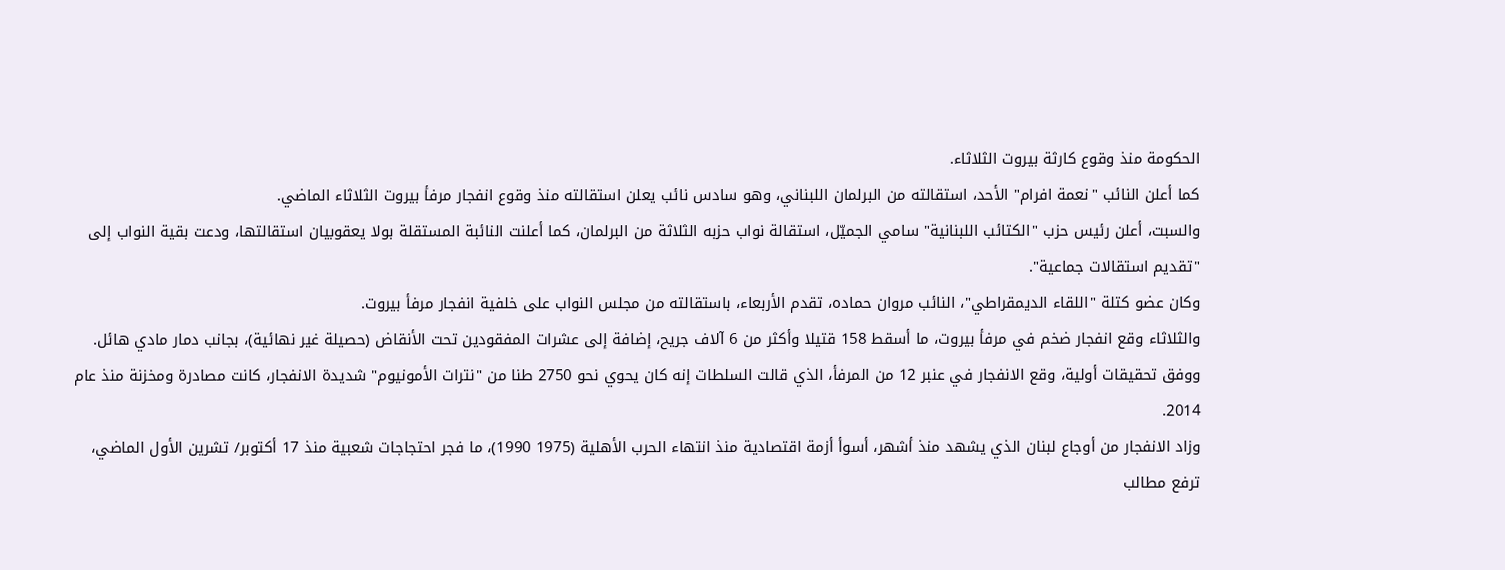الحكومة منذ وقوع كارثة بيروت الثلاثاء.
كما أعلن النائب "نعمة افرام" الأحد، استقالته من البرلمان اللبناني، وهو سادس نائب يعلن استقالته منذ وقوع انفجار مرفأ بيروت الثلاثاء الماضي.
والسبت، أعلن رئيس حزب "الكتائب اللبنانية" سامي الجميّل، استقالة نواب حزبه الثلاثة من البرلمان، كما أعلنت النائبة المستقلة بولا يعقوبيان استقالتها، ودعت بقية النواب إلى "تقديم استقالات جماعية".
وكان عضو كتلة "اللقاء الديمقراطي"، النائب مروان حماده، تقدم الأربعاء، باستقالته من مجلس النواب على خلفية انفجار مرفأ بيروت.
والثلاثاء وقع انفجار ضخم في مرفأ بيروت، ما أسقط 158 قتيلا وأكثر من 6 آلاف جريح، إضافة إلى عشرات المفقودين تحت الأنقاض (حصيلة غير نهائية)، بجانب دمار مادي هائل.
ووفق تحقيقات أولية، وقع الانفجار في عنبر 12 من المرفأ، الذي قالت السلطات إنه كان يحوي نحو 2750 طنا من "نترات الأمونيوم" شديدة الانفجار، كانت مصادرة ومخزنة منذ عام 2014.
وزاد الانفجار من أوجاع لبنان الذي يشهد منذ أشهر، أسوأ أزمة اقتصادية منذ انتهاء الحرب الأهلية (1975 1990)، ما فجر احتجاجات شعبية منذ 17 أكتوبر/ تشرين الأول الماضي، ترفع مطالب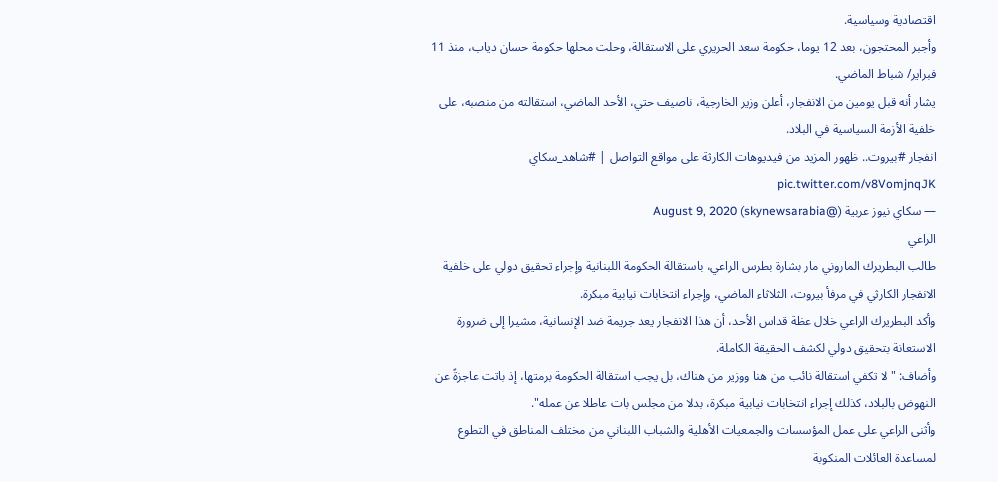اقتصادية وسياسية.
وأجبر المحتجون، بعد 12 يوما، حكومة سعد الحريري على الاستقالة، وحلت محلها حكومة حسان دياب، منذ 11 فبراير/ شباط الماضي.
يشار أنه قبل يومين من الانفجار، أعلن وزير الخارجية، ناصيف حتي، الأحد الماضي، استقالته من منصبه، على خلفية الأزمة السياسية في البلاد.
انفجار #بيروت.. ظهور المزيد من فيديوهات الكارثة على مواقع التواصل | #شاهد_سكاي pic.twitter.com/v8VomjnqJK
— سكاي نيوز عربية (@skynewsarabia) August 9, 2020
الراعي
طالب البطريرك الماروني مار بشارة بطرس الراعي، باستقالة الحكومة اللبنانية وإجراء تحقيق دولي على خلفية الانفجار الكارثي في مرفأ بيروت، الثلاثاء الماضي، وإجراء انتخابات نيابية مبكرة.
وأكد البطريرك الراعي خلال عظة قداس الأحد، أن هذا الانفجار يعد جريمة ضد الإنسانية، مشيرا إلى ضرورة الاستعانة بتحقيق دولي لكشف الحقيقة الكاملة.
وأضاف: "لا تكفي استقالة نائب من هنا ووزير من هناك، بل يجب استقالة الحكومة برمتها، إذ باتت عاجزةً عن النهوض بالبلاد، كذلك إجراء انتخابات نيابية مبكرة، بدلا من مجلس بات عاطلا عن عمله".
وأثنى الراعي على عمل المؤسسات والجمعيات الأهلية والشباب اللبناني من مختلف المناطق في التطوع لمساعدة العائلات المنكوبة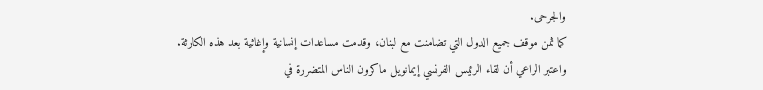والجرحى.
كما ثمن موقف جميع الدول التي تضامنت مع لبنان، وقدمت مساعدات إنسانية وإغاثية بعد هذه الكارثة.
واعتبر الراعي أن لقاء الرئيس الفرنسي إيمانويل ماكرون الناس المتضررة في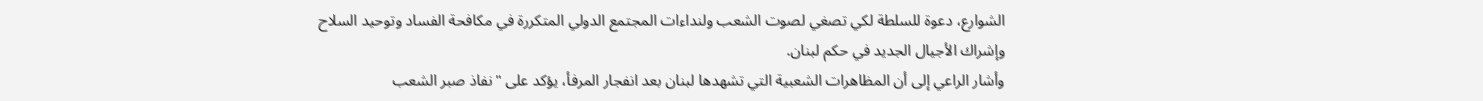الشوارع، دعوة للسلطة لكي تصغي لصوت الشعب ولنداءات المجتمع الدولي المتكررة في مكافحة الفساد وتوحيد السلاح وإشراك الأجيال الجديد في حكم لبنان.
وأشار الراعي إلى أن المظاهرات الشعبية التي تشهدها لبنان بعد انفجار المرفأ، يؤكد على "نفاذ صبر الشعب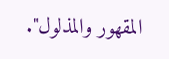المقهور والمذلول".